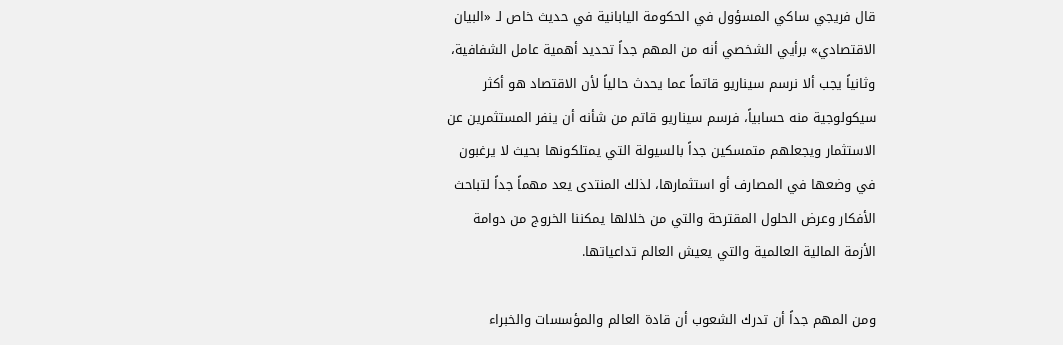قال فريجي ساكي المسؤول في الحكومة اليابانية في حديث خاص لـ «البيان الاقتصادي» برأيي الشخصي أنه من المهم جداً تحديد أهمية عامل الشفافية، وثانياً يجب ألا نرسم سيناريو قاتماً عما يحدث حالياً لأن الاقتصاد هو أكثر سيكولوجية منه حسابياً، فرسم سيناريو قاتم من شأنه أن ينفر المستثمرين عن الاستثمار ويجعلهم متمسكين جداً بالسيولة التي يمتلكونها بحيث لا يرغبون في وضعها في المصارف أو استثمارها، لذلك المنتدى يعد مهماً جداً لتباحث الأفكار وعرض الحلول المقترحة والتي من خلالها يمكننا الخروج من دوامة الأزمة المالية العالمية والتي يعيش العالم تداعياتها.

ومن المهم جداً أن تدرك الشعوب أن قادة العالم والمؤسسات والخبراء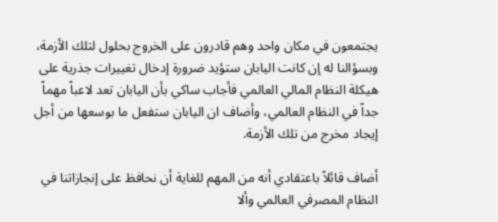يجتمعون في مكان واحد وهم قادرون على الخروج بحلول لتلك الأزمة، وبسؤالنا له إن كانت اليابان ستؤيد ضرورة إدخال تغييرات جذرية على هيكلة النظام المالي العالمي فأجاب ساكي بأن اليابان تعد لاعباً مهماً جداً في النظام العالمي، وأضاف ان اليابان ستفعل ما بوسعها من أجل إيجاد مخرج من تلك الأزمة.

أضاف قائلاً باعتقادي أنه من المهم للغاية أن نحافظ على إنجازاتنا في النظام المصرفي العالمي وألا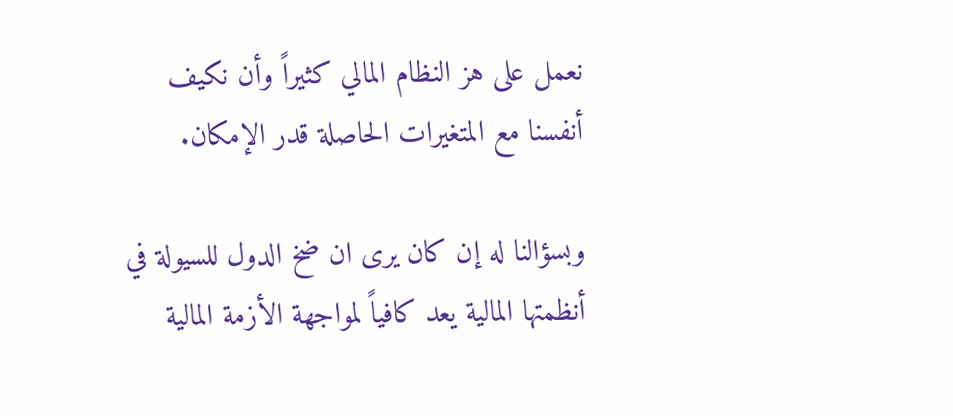نعمل على هز النظام المالي كثيراً وأن نكيف أنفسنا مع المتغيرات الحاصلة قدر الإمكان.

وبسؤالنا له إن كان يرى ان ضخ الدول للسيولة في أنظمتها المالية يعد كافياً لمواجهة الأزمة المالية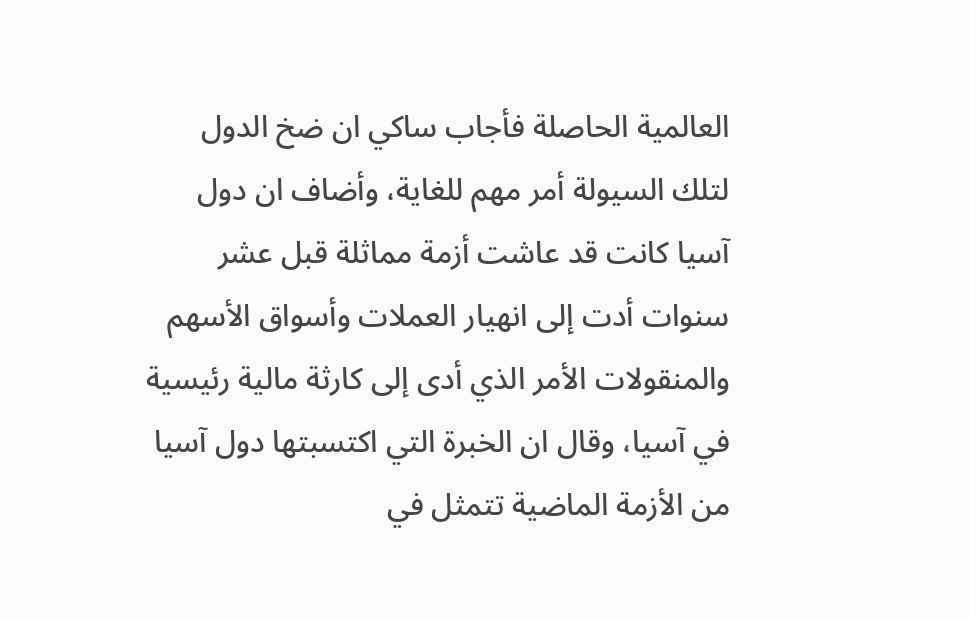العالمية الحاصلة فأجاب ساكي ان ضخ الدول لتلك السيولة أمر مهم للغاية، وأضاف ان دول آسيا كانت قد عاشت أزمة مماثلة قبل عشر سنوات أدت إلى انهيار العملات وأسواق الأسهم والمنقولات الأمر الذي أدى إلى كارثة مالية رئيسية في آسيا، وقال ان الخبرة التي اكتسبتها دول آسيا من الأزمة الماضية تتمثل في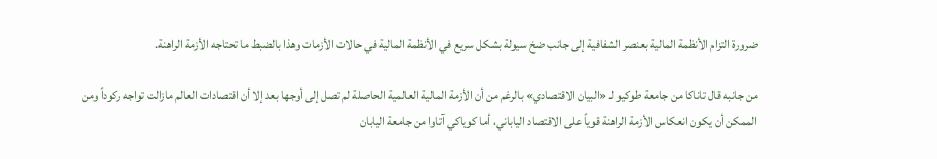ضرورة التزام الأنظمة المالية بعنصر الشفافية إلى جانب ضخ سيولة بشكل سريع في الأنظمة المالية في حالات الأزمات وهذا بالضبط ما تحتاجه الأزمة الراهنة.

من جانبه قال تاناكا من جامعة طوكيو لـ «البيان الاقتصادي» بالرغم من أن الأزمة المالية العالمية الحاصلة لم تصل إلى أوجها بعد إلا أن اقتصادات العالم مازالت تواجه ركوداً ومن الممكن أن يكون انعكاس الأزمة الراهنة قوياً على الاقتصاد الياباني، أما كوياكي آتاوا من جامعة اليابان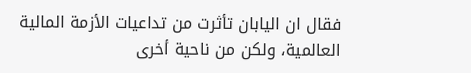فقال ان اليابان تأثرت من تداعيات الأزمة المالية العالمية، ولكن من ناحية أخرى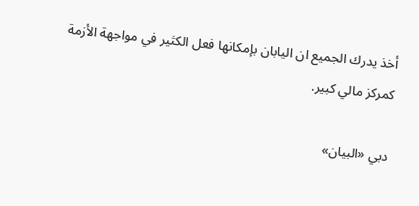أخذ يدرك الجميع ان اليابان بإمكانها فعل الكثير في مواجهة الأزمة كمركز مالي كبير.

دبي «البيان»